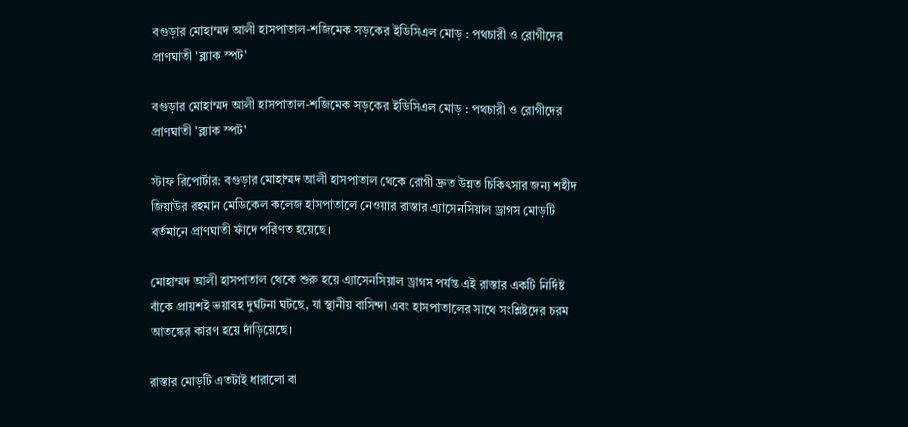বগুড়ার মোহাম্মদ আলী হাসপাতাল-শজিমেক সড়কের ইডিসিএল মোড় : পথচারী ও রোগীদের প্রাণঘাতী 'ব্ল্যাক স্পট'

বগুড়ার মোহাম্মদ আলী হাসপাতাল-শজিমেক সড়কের ইডিসিএল মোড় : পথচারী ও রোগীদের প্রাণঘাতী 'ব্ল্যাক স্পট'

স্টাফ রিপোর্টার: বগুড়ার মোহাম্মদ আলী হাসপাতাল থেকে রোগী দ্রুত উন্নত চিকিৎসার জন্য শহীদ জিয়াউর রহমান মেডিকেল কলেজ হাসপাতালে নেওয়ার রাস্তার এ্যাসেনসিয়াল ড্রাগস মোড়টি বর্তমানে প্রাণঘাতী ফাঁদে পরিণত হয়েছে।

মোহাম্মদ আলী হাসপাতাল থেকে শুরু হয়ে এ্যাসেনসিয়াল ড্রাগস পর্যন্ত এই রাস্তার একটি নির্দিষ্ট বাঁকে প্রায়শই ভয়াবহ দুর্ঘটনা ঘটছে, যা স্থানীয় বাসিন্দা এবং হাসপাতালের সাথে সংশ্লিষ্টদের চরম আতঙ্কের কারণ হয়ে দাঁড়িয়েছে।

রাস্তার মোড়টি এতটাই ধারালো বা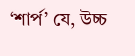‘শার্প’ যে, উচ্চ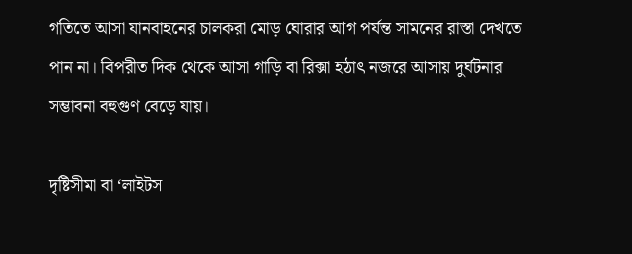গতিতে আসা যানবাহনের চালকরা মোড় ঘোরার আগ পর্যন্ত সামনের রাস্তা দেখতে পান না। বিপরীত দিক থেকে আসা গাড়ি বা রিক্সা হঠাৎ নজরে আসায় দুর্ঘটনার সম্ভাবনা বহুগুণ বেড়ে যায়।

দৃষ্টিসীমা বা ‘লাইটস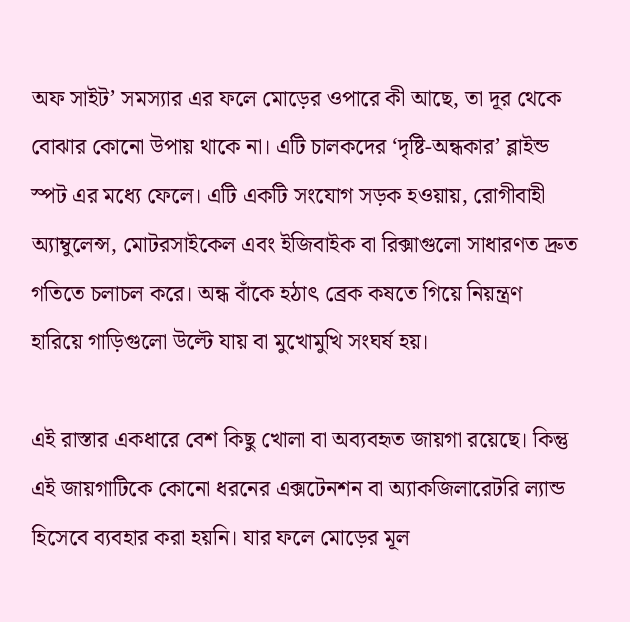অফ সাইট’ সমস্যার এর ফলে মোড়ের ওপারে কী আছে, তা দূর থেকে বোঝার কোনো উপায় থাকে না। এটি চালকদের ‘দৃষ্টি-অন্ধকার’ ব্লাইন্ড স্পট এর মধ্যে ফেলে। এটি একটি সংযোগ সড়ক হওয়ায়, রোগীবাহী অ্যাম্বুলেন্স, মোটরসাইকেল এবং ইজিবাইক বা রিক্সাগুলো সাধারণত দ্রুত গতিতে চলাচল করে। অন্ধ বাঁকে হঠাৎ ব্রেক কষতে গিয়ে নিয়ন্ত্রণ হারিয়ে গাড়িগুলো উল্টে যায় বা মুখোমুখি সংঘর্ষ হয়।

এই রাস্তার একধারে বেশ কিছু খোলা বা অব্যবহৃত জায়গা রয়েছে। কিন্তু এই জায়গাটিকে কোনো ধরনের এক্সটেনশন বা অ্যাকজিলারেটরি ল্যান্ড  হিসেবে ব্যবহার করা হয়নি। যার ফলে মোড়ের মূল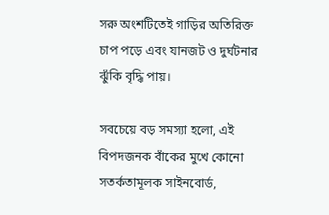সরু অংশটিতেই গাড়ির অতিরিক্ত চাপ পড়ে এবং যানজট ও দুর্ঘটনার ঝুঁকি বৃদ্ধি পায়।

সবচেয়ে বড় সমস্যা হলো, এই বিপদজনক বাঁকের মুখে কোনো সতর্কতামূলক সাইনবোর্ড,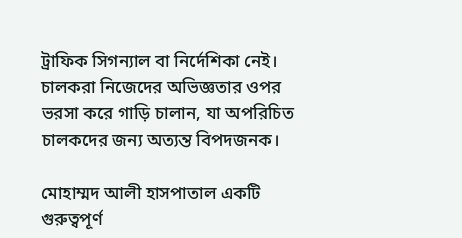ট্রাফিক সিগন্যাল বা নির্দেশিকা নেই। চালকরা নিজেদের অভিজ্ঞতার ওপর ভরসা করে গাড়ি চালান, যা অপরিচিত চালকদের জন্য অত্যন্ত বিপদজনক।

মোহাম্মদ আলী হাসপাতাল একটি গুরুত্বপূর্ণ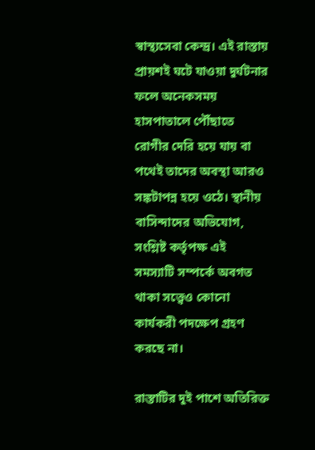স্বাস্থ্যসেবা কেন্দ্র। এই রাস্তায় প্রায়শই ঘটে যাওয়া দুর্ঘটনার ফলে অনেকসময় হাসপাতালে পৌঁছাতে রোগীর দেরি হয়ে যায় বা পথেই তাদের অবস্থা আরও সঙ্কটাপন্ন হয়ে ওঠে। স্থানীয় বাসিন্দাদের অভিযোগ, সংশ্লিষ্ট কর্তৃপক্ষ এই সমস্যাটি সম্পর্কে অবগত থাকা সত্ত্বেও কোনো কার্যকরী পদক্ষেপ গ্রহণ করছে না।

রাস্তাটির দুই পাশে অতিরিক্ত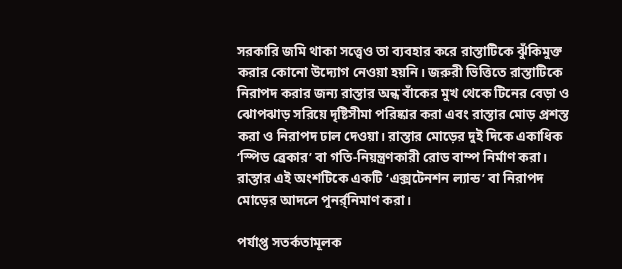সরকারি জমি থাকা সত্ত্বেও তা ব্যবহার করে রাস্তাটিকে ঝুঁকিমুক্ত করার কোনো উদ্যোগ নেওয়া হয়নি। জরুরী ভিত্তিতে রাস্তাটিকে নিরাপদ করার জন্য রাস্তার অন্ধ বাঁকের মুখ থেকে টিনের বেড়া ও ঝোপঝাড় সরিয়ে দৃষ্টিসীমা পরিষ্কার করা এবং রাস্তার মোড় প্রশস্ত করা ও নিরাপদ ঢাল দেওয়া। রাস্তার মোড়ের দুই দিকে একাধিক ‘স্পিড ব্রেকার’ বা গতি-নিয়ন্ত্রণকারী রোড বাম্প নির্মাণ করা। রাস্তার এই অংশটিকে একটি ‘এক্সটেনশন ল্যান্ড’ বা নিরাপদ মোড়ের আদলে পুনর্র্নিমাণ করা।

পর্যাপ্ত সতর্কতামূলক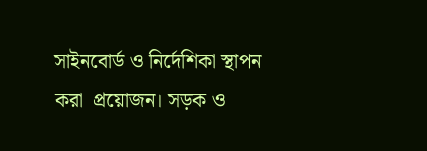সাইনবোর্ড ও নির্দেশিকা স্থাপন করা  প্রয়োজন। সড়ক ও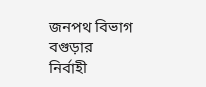জনপথ বিভাগ বগুড়ার নির্বাহী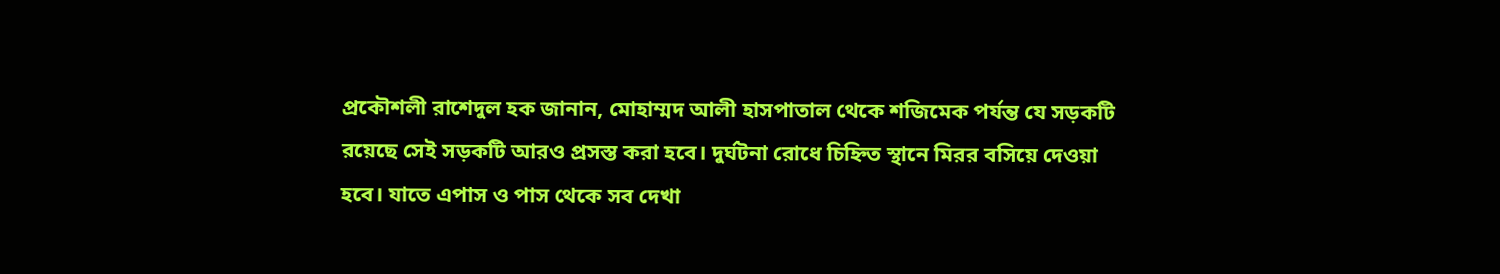প্রকৌশলী রাশেদুল হক জানান, মোহাম্মদ আলী হাসপাতাল থেকে শজিমেক পর্যন্ত যে সড়কটি রয়েছে সেই সড়কটি আরও প্রসস্ত করা হবে। দুর্ঘটনা রোধে চিহ্নিত স্থানে মিরর বসিয়ে দেওয়া হবে। যাতে এপাস ও পাস থেকে সব দেখা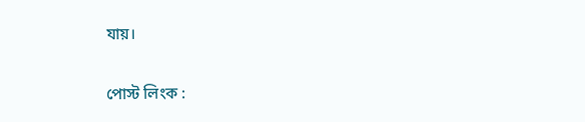যায়।

পোস্ট লিংক :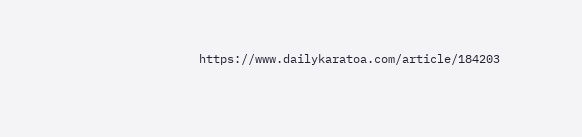https://www.dailykaratoa.com/article/184203